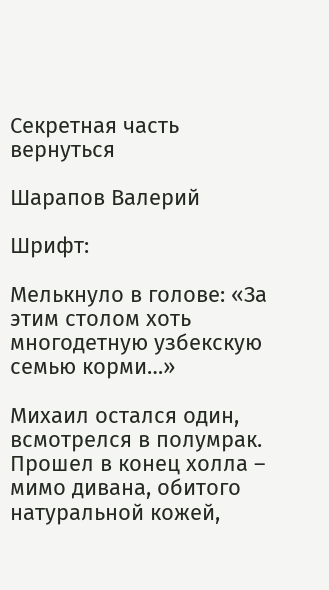Секретная часть
вернуться

Шарапов Валерий

Шрифт:

Мелькнуло в голове: «За этим столом хоть многодетную узбекскую семью корми…»

Михаил остался один, всмотрелся в полумрак. Прошел в конец холла – мимо дивана, обитого натуральной кожей,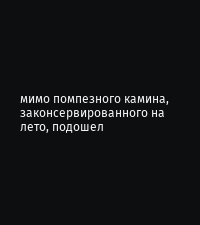мимо помпезного камина, законсервированного на лето, подошел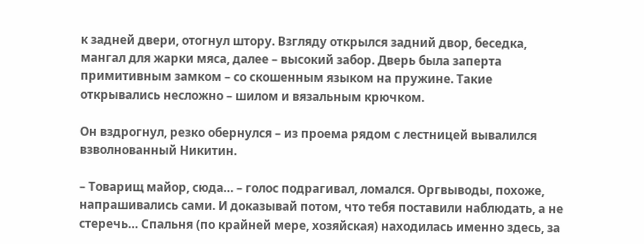к задней двери, отогнул штору. Взгляду открылся задний двор, беседка, мангал для жарки мяса, далее – высокий забор. Дверь была заперта примитивным замком – со скошенным языком на пружине. Такие открывались несложно – шилом и вязальным крючком.

Он вздрогнул, резко обернулся – из проема рядом с лестницей вывалился взволнованный Никитин.

– Товарищ майор, сюда… – голос подрагивал, ломался. Оргвыводы, похоже, напрашивались сами. И доказывай потом, что тебя поставили наблюдать, а не стеречь… Спальня (по крайней мере, хозяйская) находилась именно здесь, за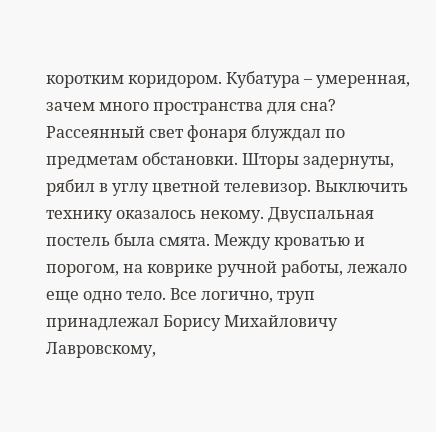коротким коридором. Кубатура – умеренная, зачем много пространства для сна? Рассеянный свет фонаря блуждал по предметам обстановки. Шторы задернуты, рябил в углу цветной телевизор. Выключить технику оказалось некому. Двуспальная постель была смята. Между кроватью и порогом, на коврике ручной работы, лежало еще одно тело. Все логично, труп принадлежал Борису Михайловичу Лавровскому,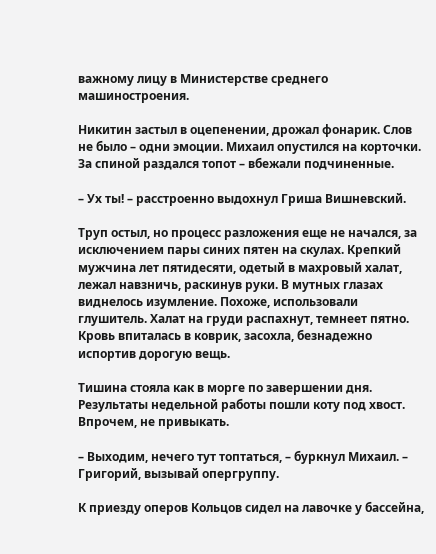важному лицу в Министерстве среднего машиностроения.

Никитин застыл в оцепенении, дрожал фонарик. Слов не было – одни эмоции. Михаил опустился на корточки. За спиной раздался топот – вбежали подчиненные.

– Ух ты! – расстроенно выдохнул Гриша Вишневский.

Труп остыл, но процесс разложения еще не начался, за исключением пары синих пятен на скулах. Крепкий мужчина лет пятидесяти, одетый в махровый халат, лежал навзничь, раскинув руки. В мутных глазах виднелось изумление. Похоже, использовали глушитель. Халат на груди распахнут, темнеет пятно. Кровь впиталась в коврик, засохла, безнадежно испортив дорогую вещь.

Тишина стояла как в морге по завершении дня. Результаты недельной работы пошли коту под хвост. Впрочем, не привыкать.

– Выходим, нечего тут топтаться, – буркнул Михаил. – Григорий, вызывай опергруппу.

К приезду оперов Кольцов сидел на лавочке у бассейна,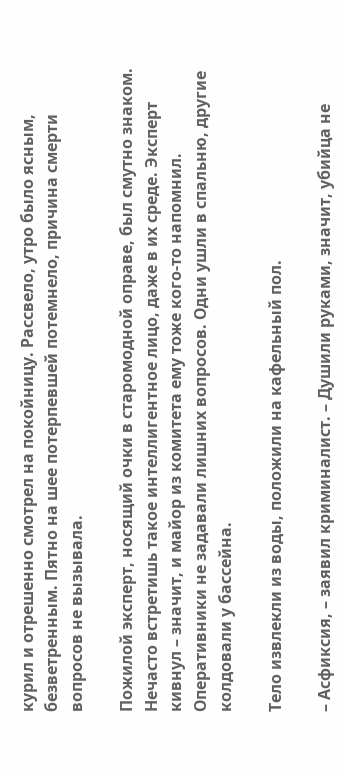курил и отрешенно смотрел на покойницу. Рассвело, утро было ясным, безветренным. Пятно на шее потерпевшей потемнело, причина смерти вопросов не вызывала.

Пожилой эксперт, носящий очки в старомодной оправе, был смутно знаком. Нечасто встретишь такое интеллигентное лицо, даже в их среде. Эксперт кивнул – значит, и майор из комитета ему тоже кого-то напомнил. Оперативники не задавали лишних вопросов. Одни ушли в спальню, другие колдовали у бассейна.

Тело извлекли из воды, положили на кафельный пол.

– Асфиксия, – заявил криминалист. – Душили руками, значит, убийца не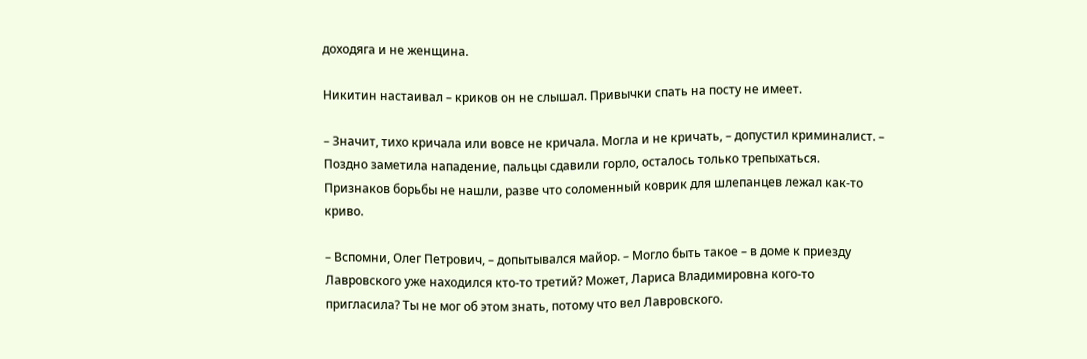доходяга и не женщина.

Никитин настаивал – криков он не слышал. Привычки спать на посту не имеет.

– Значит, тихо кричала или вовсе не кричала. Могла и не кричать, – допустил криминалист. – Поздно заметила нападение, пальцы сдавили горло, осталось только трепыхаться. Признаков борьбы не нашли, разве что соломенный коврик для шлепанцев лежал как-то криво.

– Вспомни, Олег Петрович, – допытывался майор. – Могло быть такое – в доме к приезду Лавровского уже находился кто-то третий? Может, Лариса Владимировна кого-то пригласила? Ты не мог об этом знать, потому что вел Лавровского.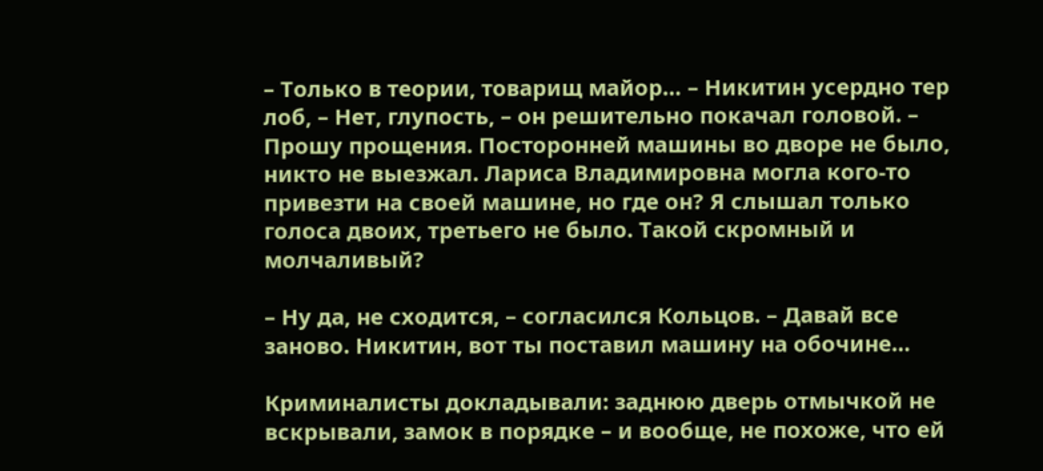– Только в теории, товарищ майор… – Никитин усердно тер лоб, – Нет, глупость, – он решительно покачал головой. – Прошу прощения. Посторонней машины во дворе не было, никто не выезжал. Лариса Владимировна могла кого-то привезти на своей машине, но где он? Я слышал только голоса двоих, третьего не было. Такой скромный и молчаливый?

– Ну да, не сходится, – согласился Кольцов. – Давай все заново. Никитин, вот ты поставил машину на обочине…

Криминалисты докладывали: заднюю дверь отмычкой не вскрывали, замок в порядке – и вообще, не похоже, что ей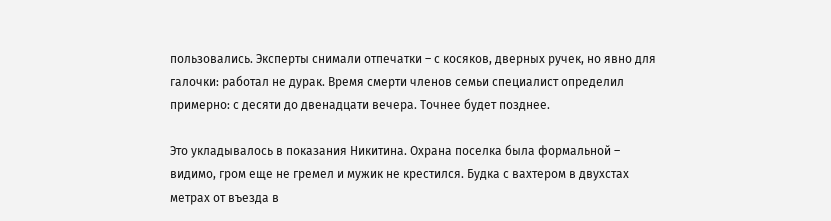пользовались. Эксперты снимали отпечатки – с косяков, дверных ручек, но явно для галочки: работал не дурак. Время смерти членов семьи специалист определил примерно: с десяти до двенадцати вечера. Точнее будет позднее.

Это укладывалось в показания Никитина. Охрана поселка была формальной – видимо, гром еще не гремел и мужик не крестился. Будка с вахтером в двухстах метрах от въезда в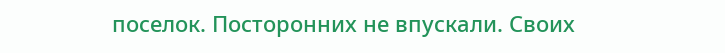поселок. Посторонних не впускали. Своих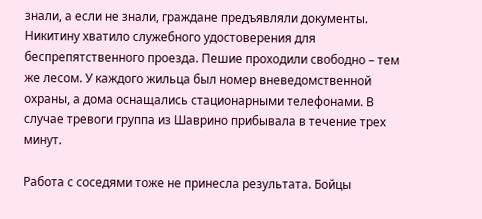знали, а если не знали, граждане предъявляли документы. Никитину хватило служебного удостоверения для беспрепятственного проезда. Пешие проходили свободно – тем же лесом. У каждого жильца был номер вневедомственной охраны, а дома оснащались стационарными телефонами. В случае тревоги группа из Шаврино прибывала в течение трех минут.

Работа с соседями тоже не принесла результата. Бойцы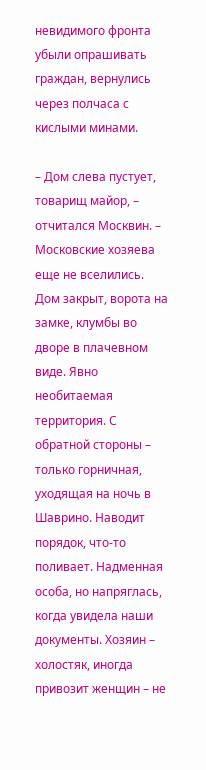невидимого фронта убыли опрашивать граждан, вернулись через полчаса с кислыми минами.

– Дом слева пустует, товарищ майор, – отчитался Москвин. – Московские хозяева еще не вселились. Дом закрыт, ворота на замке, клумбы во дворе в плачевном виде. Явно необитаемая территория. С обратной стороны – только горничная, уходящая на ночь в Шаврино. Наводит порядок, что-то поливает. Надменная особа, но напряглась, когда увидела наши документы. Хозяин – холостяк, иногда привозит женщин – не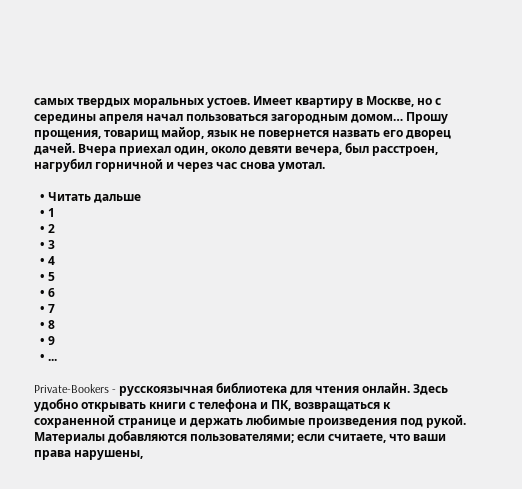самых твердых моральных устоев. Имеет квартиру в Москве, но с середины апреля начал пользоваться загородным домом… Прошу прощения, товарищ майор, язык не повернется назвать его дворец дачей. Вчера приехал один, около девяти вечера, был расстроен, нагрубил горничной и через час снова умотал.

  • Читать дальше
  • 1
  • 2
  • 3
  • 4
  • 5
  • 6
  • 7
  • 8
  • 9
  • ...

Private-Bookers - русскоязычная библиотека для чтения онлайн. Здесь удобно открывать книги с телефона и ПК, возвращаться к сохраненной странице и держать любимые произведения под рукой. Материалы добавляются пользователями; если считаете, что ваши права нарушены,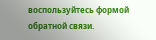воспользуйтесь формой обратной связи.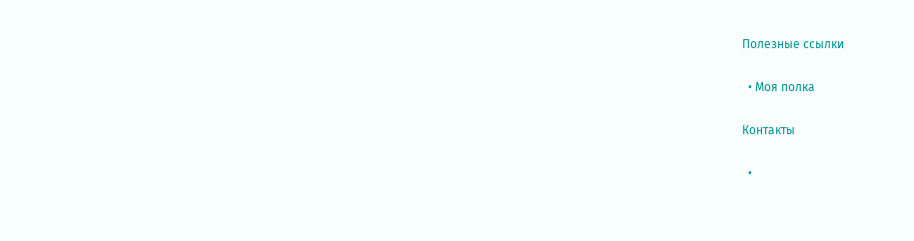Полезные ссылки

  • Моя полка

Контакты

  •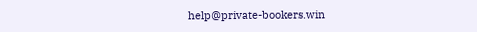help@private-bookers.win